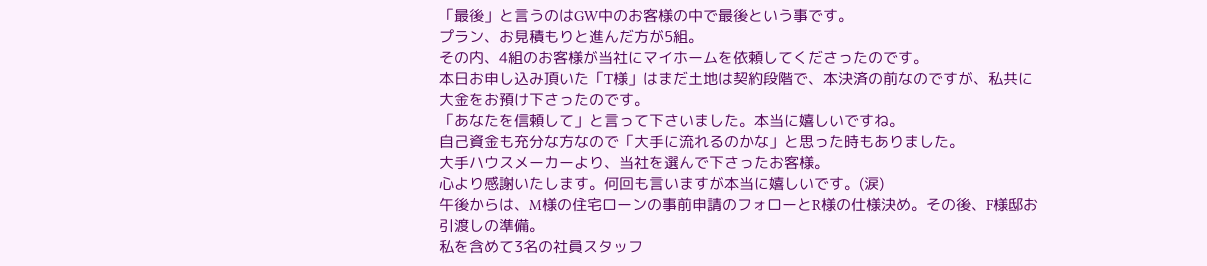「最後」と言うのはGW中のお客様の中で最後という事です。
プラン、お見積もりと進んだ方が5組。
その内、4組のお客様が当社にマイホームを依頼してくださったのです。
本日お申し込み頂いた「T様」はまだ土地は契約段階で、本決済の前なのですが、私共に大金をお預け下さったのです。
「あなたを信頼して」と言って下さいました。本当に嬉しいですね。
自己資金も充分な方なので「大手に流れるのかな」と思った時もありました。
大手ハウスメーカーより、当社を選んで下さったお客様。
心より感謝いたします。何回も言いますが本当に嬉しいです。(涙)
午後からは、M様の住宅ローンの事前申請のフォローとR様の仕様決め。その後、F様邸お引渡しの準備。
私を含めて3名の社員スタッフ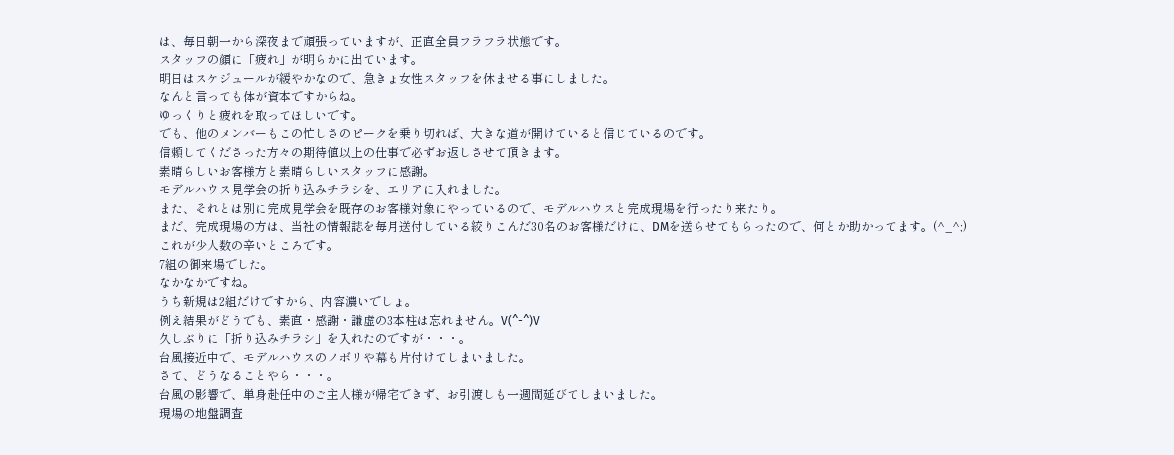は、毎日朝一から深夜まで頑張っていますが、正直全員フラフラ状態です。
スタッフの顔に「疲れ」が明らかに出ています。
明日はスケジュールが緩やかなので、急きょ女性スタッフを休ませる事にしました。
なんと言っても体が資本ですからね。
ゆっくりと疲れを取ってほしいです。
でも、他のメンバーもこの忙しさのピークを乗り切れば、大きな道が開けていると信じているのです。
信頼してくださった方々の期待値以上の仕事で必ずお返しさせて頂きます。
素晴らしいお客様方と素晴らしいスタッフに感謝。
モデルハウス見学会の折り込みチラシを、エリアに入れました。
また、それとは別に完成見学会を既存のお客様対象にやっているので、モデルハウスと完成現場を行ったり来たり。
まだ、完成現場の方は、当社の情報誌を毎月送付している絞りこんだ30名のお客様だけに、DMを送らせてもらったので、何とか助かってます。(^_^;)
これが少人数の辛いところです。
7組の御来場でした。
なかなかですね。
うち新規は2組だけですから、内容濃いでしょ。
例え結果がどうでも、素直・感謝・謙虚の3本柱は忘れません。V(^-^)V
久しぶりに「折り込みチラシ」を入れたのですが・・・。
台風接近中で、モデルハウスのノボリや幕も片付けてしまいました。
さて、どうなることやら・・・。
台風の影響で、単身赴任中のご主人様が帰宅できず、お引渡しも一週間延びてしまいました。
現場の地盤調査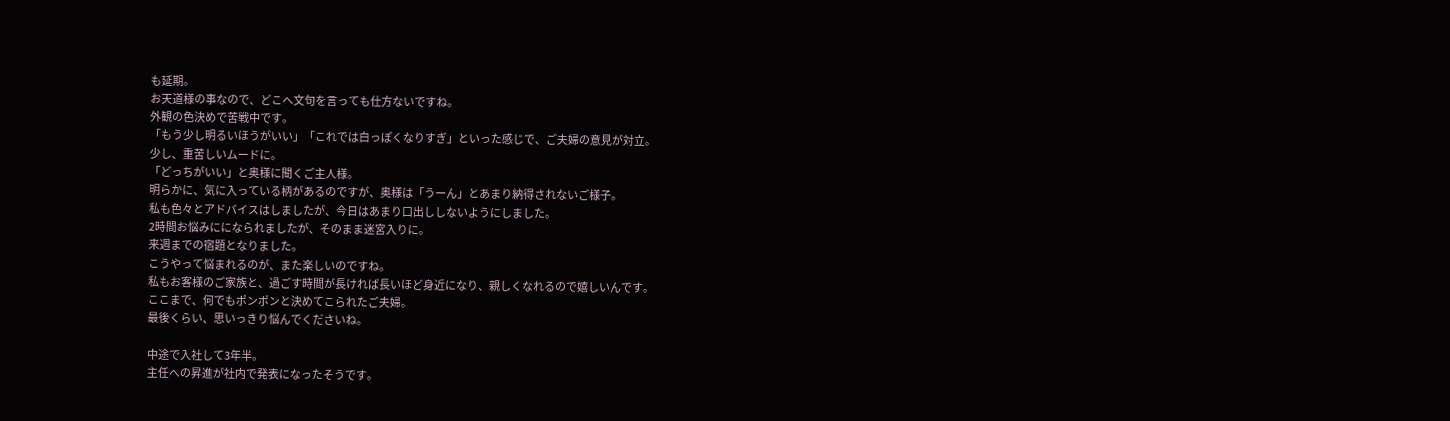も延期。
お天道様の事なので、どこへ文句を言っても仕方ないですね。
外観の色決めで苦戦中です。
「もう少し明るいほうがいい」「これでは白っぽくなりすぎ」といった感じで、ご夫婦の意見が対立。
少し、重苦しいムードに。
「どっちがいい」と奥様に聞くご主人様。
明らかに、気に入っている柄があるのですが、奥様は「うーん」とあまり納得されないご様子。
私も色々とアドバイスはしましたが、今日はあまり口出ししないようにしました。
2時間お悩みにになられましたが、そのまま迷宮入りに。
来週までの宿題となりました。
こうやって悩まれるのが、また楽しいのですね。
私もお客様のご家族と、過ごす時間が長ければ長いほど身近になり、親しくなれるので嬉しいんです。
ここまで、何でもポンポンと決めてこられたご夫婦。
最後くらい、思いっきり悩んでくださいね。

中途で入社して3年半。
主任への昇進が社内で発表になったそうです。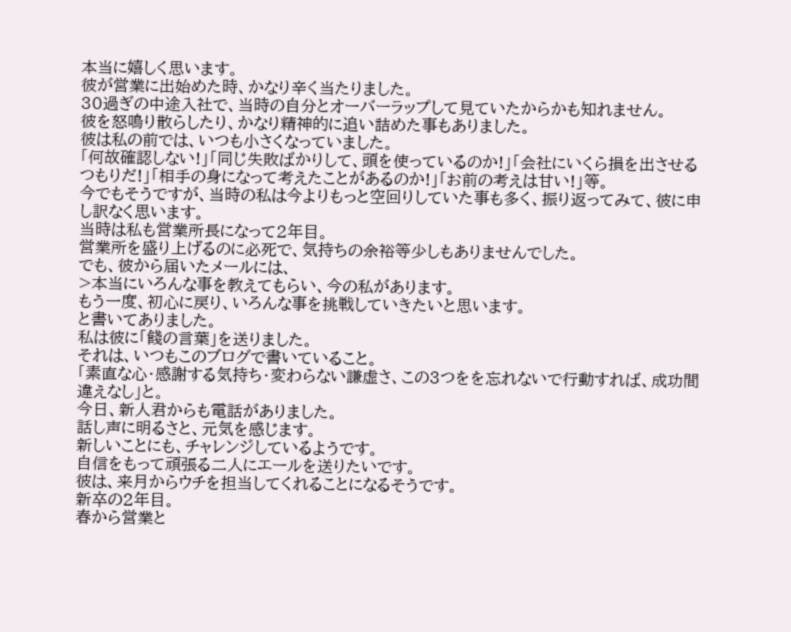本当に嬉しく思います。
彼が営業に出始めた時、かなり辛く当たりました。
30過ぎの中途入社で、当時の自分とオーバーラップして見ていたからかも知れません。
彼を怒鳴り散らしたり、かなり精神的に追い詰めた事もありました。
彼は私の前では、いつも小さくなっていました。
「何故確認しない!」「同じ失敗ばかりして、頭を使っているのか!」「会社にいくら損を出させるつもりだ!」「相手の身になって考えたことがあるのか!」「お前の考えは甘い!」等。
今でもそうですが、当時の私は今よりもっと空回りしていた事も多く、振り返ってみて、彼に申し訳なく思います。
当時は私も営業所長になって2年目。
営業所を盛り上げるのに必死で、気持ちの余裕等少しもありませんでした。
でも、彼から届いたメールには、
>本当にいろんな事を教えてもらい、今の私があります。
もう一度、初心に戻り、いろんな事を挑戦していきたいと思います。
と書いてありました。
私は彼に「餞の言葉」を送りました。
それは、いつもこのブログで書いていること。
「素直な心・感謝する気持ち・変わらない謙虚さ、この3つをを忘れないで行動すれば、成功間違えなし」と。
今日、新人君からも電話がありました。
話し声に明るさと、元気を感じます。
新しいことにも、チャレンジしているようです。
自信をもって頑張る二人にエールを送りたいです。
彼は、来月からウチを担当してくれることになるそうです。
新卒の2年目。
春から営業と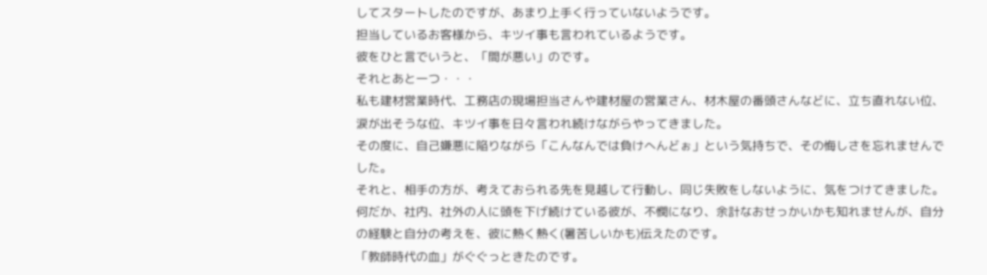してスタートしたのですが、あまり上手く行っていないようです。
担当しているお客様から、キツイ事も言われているようです。
彼をひと言でいうと、「間が悪い」のです。
それとあと一つ・・・
私も建材営業時代、工務店の現場担当さんや建材屋の営業さん、材木屋の番頭さんなどに、立ち直れない位、涙が出そうな位、キツイ事を日々言われ続けながらやってきました。
その度に、自己嫌悪に陥りながら「こんなんでは負けへんどぉ」という気持ちで、その悔しさを忘れませんでした。
それと、相手の方が、考えておられる先を見越して行動し、同じ失敗をしないように、気をつけてきました。
何だか、社内、社外の人に頭を下げ続けている彼が、不憫になり、余計なおせっかいかも知れませんが、自分の経験と自分の考えを、彼に熱く熱く(暑苦しいかも)伝えたのです。
「教師時代の血」がぐぐっときたのです。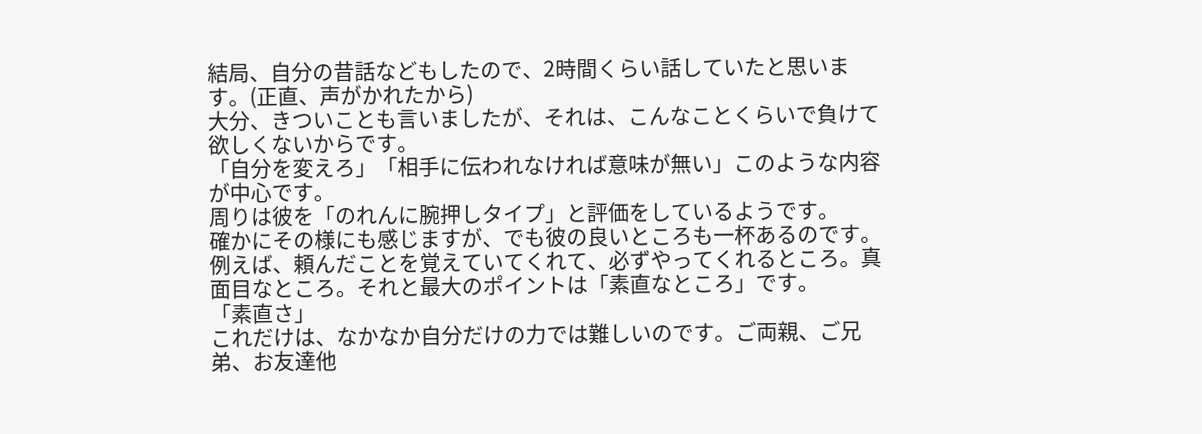結局、自分の昔話などもしたので、2時間くらい話していたと思います。(正直、声がかれたから)
大分、きついことも言いましたが、それは、こんなことくらいで負けて欲しくないからです。
「自分を変えろ」「相手に伝われなければ意味が無い」このような内容が中心です。
周りは彼を「のれんに腕押しタイプ」と評価をしているようです。
確かにその様にも感じますが、でも彼の良いところも一杯あるのです。
例えば、頼んだことを覚えていてくれて、必ずやってくれるところ。真面目なところ。それと最大のポイントは「素直なところ」です。
「素直さ」
これだけは、なかなか自分だけの力では難しいのです。ご両親、ご兄弟、お友達他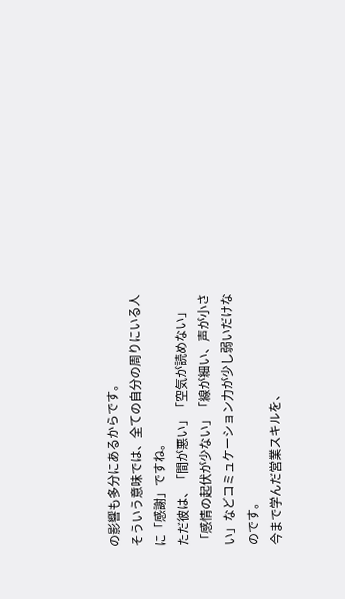の影響も多分にあるからです。
そういう意味では、全ての自分の周りにいる人に「感謝」ですね。
ただ彼は、「間が悪い」「空気が読めない」「感情の起伏が少ない」「線が細い、声が小さい」などコミュケーション力が少し弱いだけなのです。
今まで学んだ営業スキルを、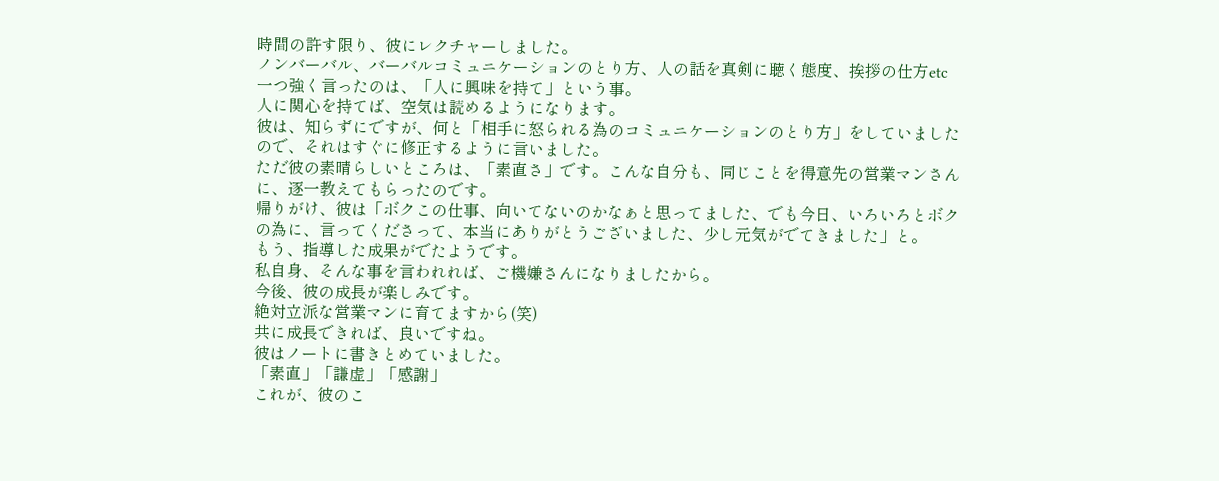時間の許す限り、彼にレクチャーしました。
ノンバーバル、バーバルコミュニケーションのとり方、人の話を真剣に聴く態度、挨拶の仕方etc
一つ強く言ったのは、「人に興味を持て」という事。
人に関心を持てば、空気は読めるようになります。
彼は、知らずにですが、何と「相手に怒られる為のコミュニケーションのとり方」をしていましたので、それはすぐに修正するように言いました。
ただ彼の素晴らしいところは、「素直さ」です。こんな自分も、同じことを得意先の営業マンさんに、逐一教えてもらったのです。
帰りがけ、彼は「ボクこの仕事、向いてないのかなぁと思ってました、でも今日、いろいろとボクの為に、言ってくださって、本当にありがとうございました、少し元気がでてきました」と。
もう、指導した成果がでたようです。
私自身、そんな事を言われれば、ご機嫌さんになりましたから。
今後、彼の成長が楽しみです。
絶対立派な営業マンに育てますから(笑)
共に成長できれば、良いですね。
彼はノートに書きとめていました。
「素直」「謙虚」「感謝」
これが、彼のこ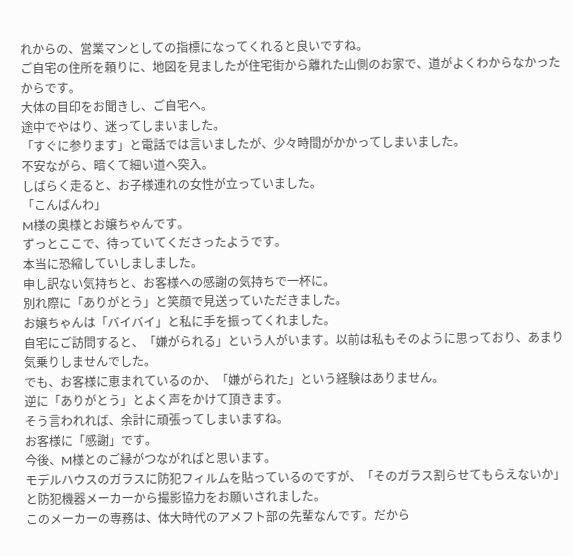れからの、営業マンとしての指標になってくれると良いですね。
ご自宅の住所を頼りに、地図を見ましたが住宅街から離れた山側のお家で、道がよくわからなかったからです。
大体の目印をお聞きし、ご自宅へ。
途中でやはり、迷ってしまいました。
「すぐに参ります」と電話では言いましたが、少々時間がかかってしまいました。
不安ながら、暗くて細い道へ突入。
しばらく走ると、お子様連れの女性が立っていました。
「こんばんわ」
M様の奥様とお嬢ちゃんです。
ずっとここで、待っていてくださったようです。
本当に恐縮していしましました。
申し訳ない気持ちと、お客様への感謝の気持ちで一杯に。
別れ際に「ありがとう」と笑顔で見送っていただきました。
お嬢ちゃんは「バイバイ」と私に手を振ってくれました。
自宅にご訪問すると、「嫌がられる」という人がいます。以前は私もそのように思っており、あまり気乗りしませんでした。
でも、お客様に恵まれているのか、「嫌がられた」という経験はありません。
逆に「ありがとう」とよく声をかけて頂きます。
そう言われれば、余計に頑張ってしまいますね。
お客様に「感謝」です。
今後、M様とのご縁がつながればと思います。
モデルハウスのガラスに防犯フィルムを貼っているのですが、「そのガラス割らせてもらえないか」と防犯機器メーカーから撮影協力をお願いされました。
このメーカーの専務は、体大時代のアメフト部の先輩なんです。だから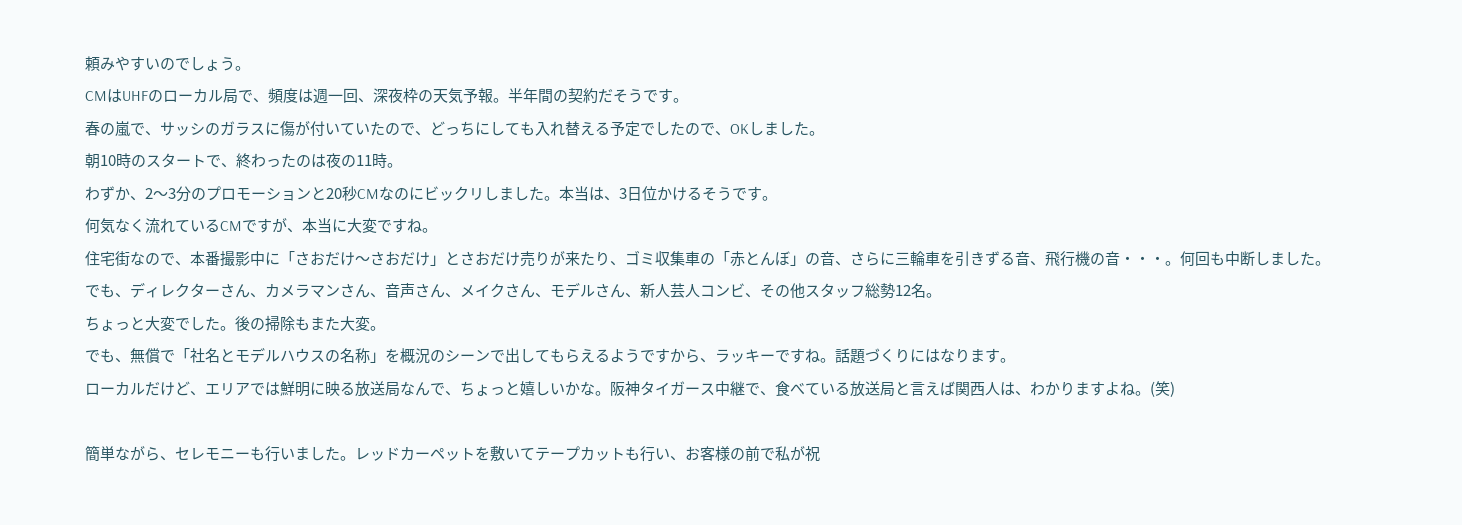頼みやすいのでしょう。
CMはUHFのローカル局で、頻度は週一回、深夜枠の天気予報。半年間の契約だそうです。
春の嵐で、サッシのガラスに傷が付いていたので、どっちにしても入れ替える予定でしたので、OKしました。
朝10時のスタートで、終わったのは夜の11時。
わずか、2〜3分のプロモーションと20秒CMなのにビックリしました。本当は、3日位かけるそうです。
何気なく流れているCMですが、本当に大変ですね。
住宅街なので、本番撮影中に「さおだけ〜さおだけ」とさおだけ売りが来たり、ゴミ収集車の「赤とんぼ」の音、さらに三輪車を引きずる音、飛行機の音・・・。何回も中断しました。
でも、ディレクターさん、カメラマンさん、音声さん、メイクさん、モデルさん、新人芸人コンビ、その他スタッフ総勢12名。
ちょっと大変でした。後の掃除もまた大変。
でも、無償で「社名とモデルハウスの名称」を概況のシーンで出してもらえるようですから、ラッキーですね。話題づくりにはなります。
ローカルだけど、エリアでは鮮明に映る放送局なんで、ちょっと嬉しいかな。阪神タイガース中継で、食べている放送局と言えば関西人は、わかりますよね。(笑)

簡単ながら、セレモニーも行いました。レッドカーペットを敷いてテープカットも行い、お客様の前で私が祝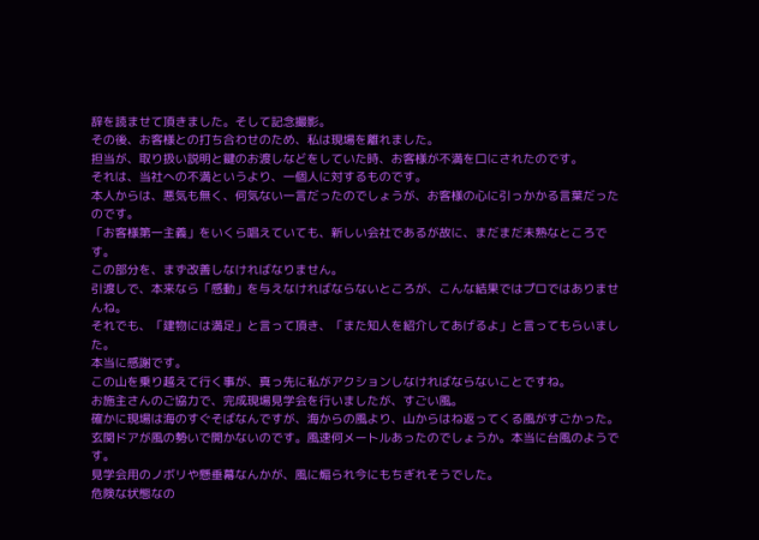辞を読ませて頂きました。そして記念撮影。
その後、お客様との打ち合わせのため、私は現場を離れました。
担当が、取り扱い説明と鍵のお渡しなどをしていた時、お客様が不満を口にされたのです。
それは、当社への不満というより、一個人に対するものです。
本人からは、悪気も無く、何気ない一言だったのでしょうが、お客様の心に引っかかる言葉だったのです。
「お客様第一主義」をいくら唱えていても、新しい会社であるが故に、まだまだ未熟なところです。
この部分を、まず改善しなければなりません。
引渡しで、本来なら「感動」を与えなければならないところが、こんな結果ではプロではありませんね。
それでも、「建物には満足」と言って頂き、「また知人を紹介してあげるよ」と言ってもらいました。
本当に感謝です。
この山を乗り越えて行く事が、真っ先に私がアクションしなければならないことですね。
お施主さんのご協力で、完成現場見学会を行いましたが、すごい風。
確かに現場は海のすぐそばなんですが、海からの風より、山からはね返ってくる風がすごかった。
玄関ドアが風の勢いで開かないのです。風速何メートルあったのでしょうか。本当に台風のようです。
見学会用のノボリや懸垂幕なんかが、風に煽られ今にもちぎれそうでした。
危険な状態なの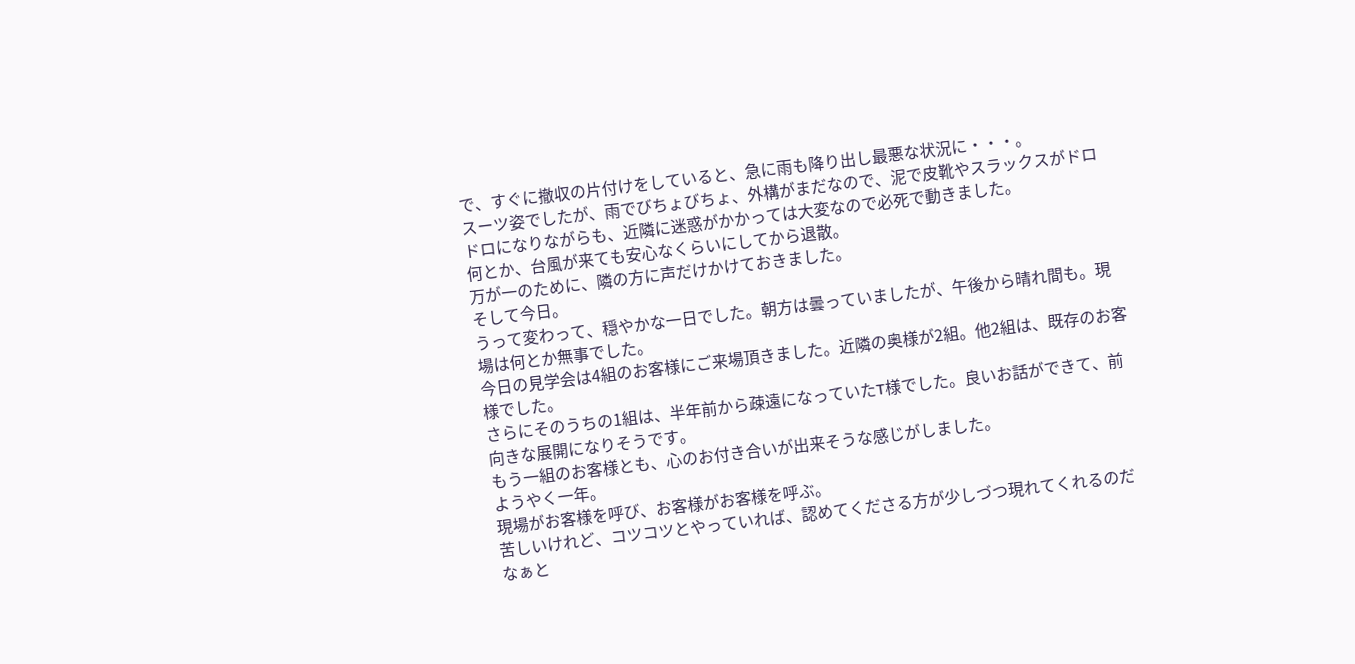で、すぐに撤収の片付けをしていると、急に雨も降り出し最悪な状況に・・・。
スーツ姿でしたが、雨でびちょびちょ、外構がまだなので、泥で皮靴やスラックスがドロドロになりながらも、近隣に迷惑がかかっては大変なので必死で動きました。
何とか、台風が来ても安心なくらいにしてから退散。
万が一のために、隣の方に声だけかけておきました。
そして今日。
うって変わって、穏やかな一日でした。朝方は曇っていましたが、午後から晴れ間も。現場は何とか無事でした。
今日の見学会は4組のお客様にご来場頂きました。近隣の奥様が2組。他2組は、既存のお客様でした。
さらにそのうちの1組は、半年前から疎遠になっていたT様でした。良いお話ができて、前向きな展開になりそうです。
もう一組のお客様とも、心のお付き合いが出来そうな感じがしました。
ようやく一年。
現場がお客様を呼び、お客様がお客様を呼ぶ。
苦しいけれど、コツコツとやっていれば、認めてくださる方が少しづつ現れてくれるのだなぁと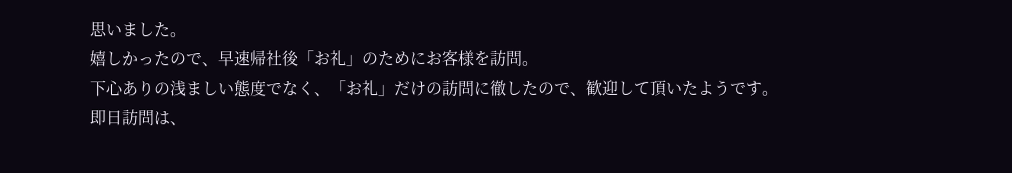思いました。
嬉しかったので、早速帰社後「お礼」のためにお客様を訪問。
下心ありの浅ましい態度でなく、「お礼」だけの訪問に徹したので、歓迎して頂いたようです。
即日訪問は、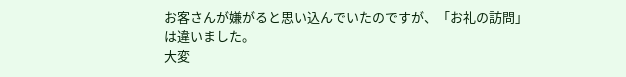お客さんが嫌がると思い込んでいたのですが、「お礼の訪問」は違いました。
大変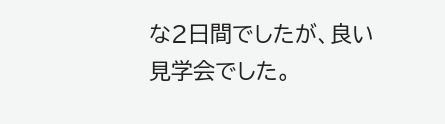な2日間でしたが、良い見学会でした。